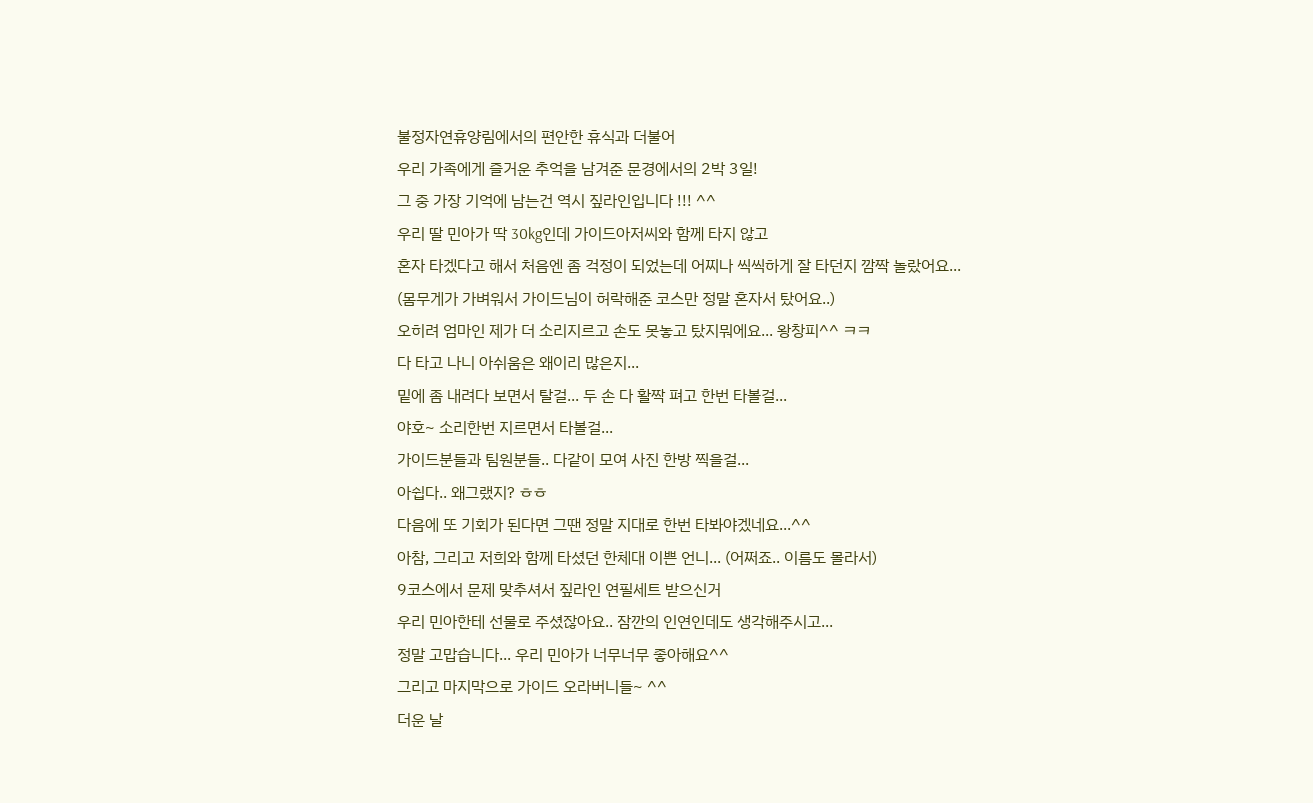불정자연휴양림에서의 편안한 휴식과 더불어
우리 가족에게 즐거운 추억을 남겨준 문경에서의 2박 3일!
그 중 가장 기억에 남는건 역시 짚라인입니다 !!! ^^
우리 딸 민아가 딱 30kg인데 가이드아저씨와 함께 타지 않고
혼자 타겠다고 해서 처음엔 좀 걱정이 되었는데 어찌나 씩씩하게 잘 타던지 깜짝 놀랐어요...
(몸무게가 가벼워서 가이드님이 허락해준 코스만 정말 혼자서 탔어요..)
오히려 엄마인 제가 더 소리지르고 손도 못놓고 탔지뭐에요... 왕창피^^ ㅋㅋ
다 타고 나니 아쉬움은 왜이리 많은지...
밑에 좀 내려다 보면서 탈걸... 두 손 다 활짝 펴고 한번 타볼걸...
야호~ 소리한번 지르면서 타볼걸...
가이드분들과 팀원분들.. 다같이 모여 사진 한방 찍을걸...
아쉽다.. 왜그랬지? ㅎㅎ
다음에 또 기회가 된다면 그땐 정말 지대로 한번 타봐야겠네요...^^
아참, 그리고 저희와 함께 타셨던 한체대 이쁜 언니... (어쩌죠.. 이름도 몰라서)
9코스에서 문제 맞추셔서 짚라인 연필세트 받으신거
우리 민아한테 선물로 주셨잖아요.. 잠깐의 인연인데도 생각해주시고...
정말 고맙습니다... 우리 민아가 너무너무 좋아해요^^
그리고 마지막으로 가이드 오라버니들~ ^^
더운 날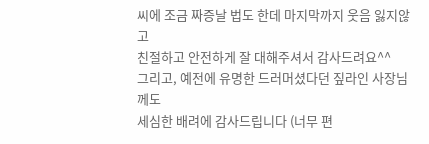씨에 조금 짜증날 법도 한데 마지막까지 웃음 잃지않고
친절하고 안전하게 잘 대해주셔서 감사드려요^^
그리고, 예전에 유명한 드러머셨다던 짚라인 사장님께도
세심한 배려에 감사드립니다 (너무 편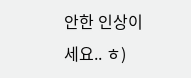안한 인상이세요.. ㅎ)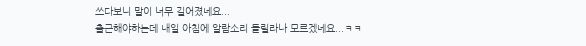쓰다보니 말이 너무 길어졌네요...
출근해야하는데 내일 아침에 알람소리 들릴라나 모르겠네요...ㅋㅋ